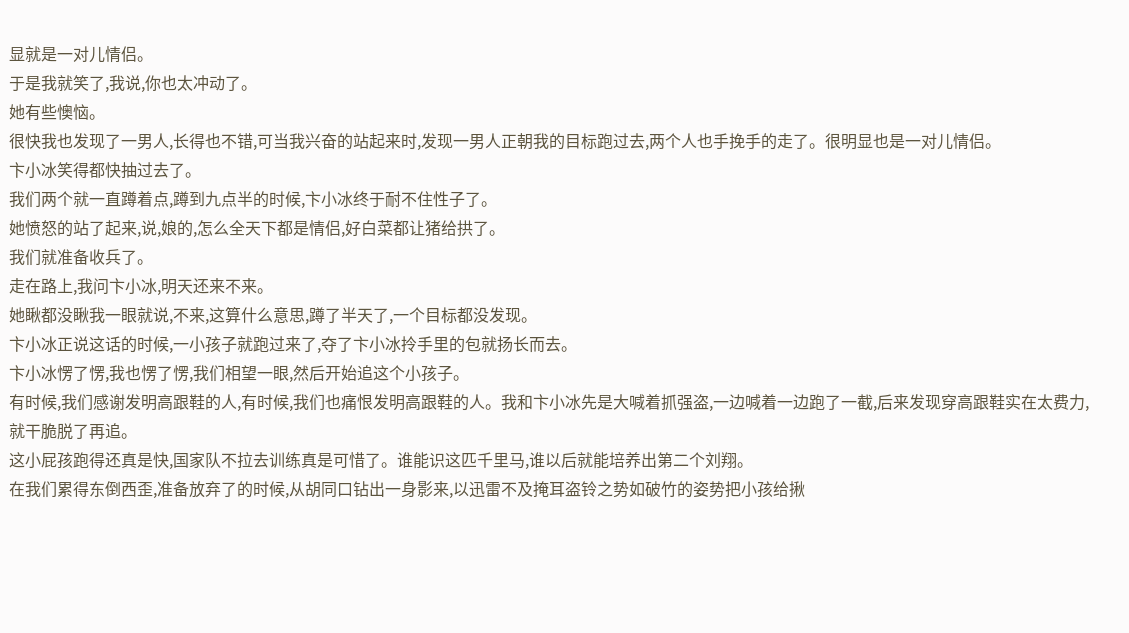显就是一对儿情侣。
于是我就笑了,我说,你也太冲动了。
她有些懊恼。
很快我也发现了一男人,长得也不错,可当我兴奋的站起来时,发现一男人正朝我的目标跑过去,两个人也手挽手的走了。很明显也是一对儿情侣。
卞小冰笑得都快抽过去了。
我们两个就一直蹲着点,蹲到九点半的时候,卞小冰终于耐不住性子了。
她愤怒的站了起来,说,娘的,怎么全天下都是情侣,好白菜都让猪给拱了。
我们就准备收兵了。
走在路上,我问卞小冰,明天还来不来。
她瞅都没瞅我一眼就说,不来,这算什么意思,蹲了半天了,一个目标都没发现。
卞小冰正说这话的时候,一小孩子就跑过来了,夺了卞小冰拎手里的包就扬长而去。
卞小冰愣了愣,我也愣了愣,我们相望一眼,然后开始追这个小孩子。
有时候,我们感谢发明高跟鞋的人,有时候,我们也痛恨发明高跟鞋的人。我和卞小冰先是大喊着抓强盗,一边喊着一边跑了一截,后来发现穿高跟鞋实在太费力,就干脆脱了再追。
这小屁孩跑得还真是快,国家队不拉去训练真是可惜了。谁能识这匹千里马,谁以后就能培养出第二个刘翔。
在我们累得东倒西歪,准备放弃了的时候,从胡同口钻出一身影来,以迅雷不及掩耳盗铃之势如破竹的姿势把小孩给揪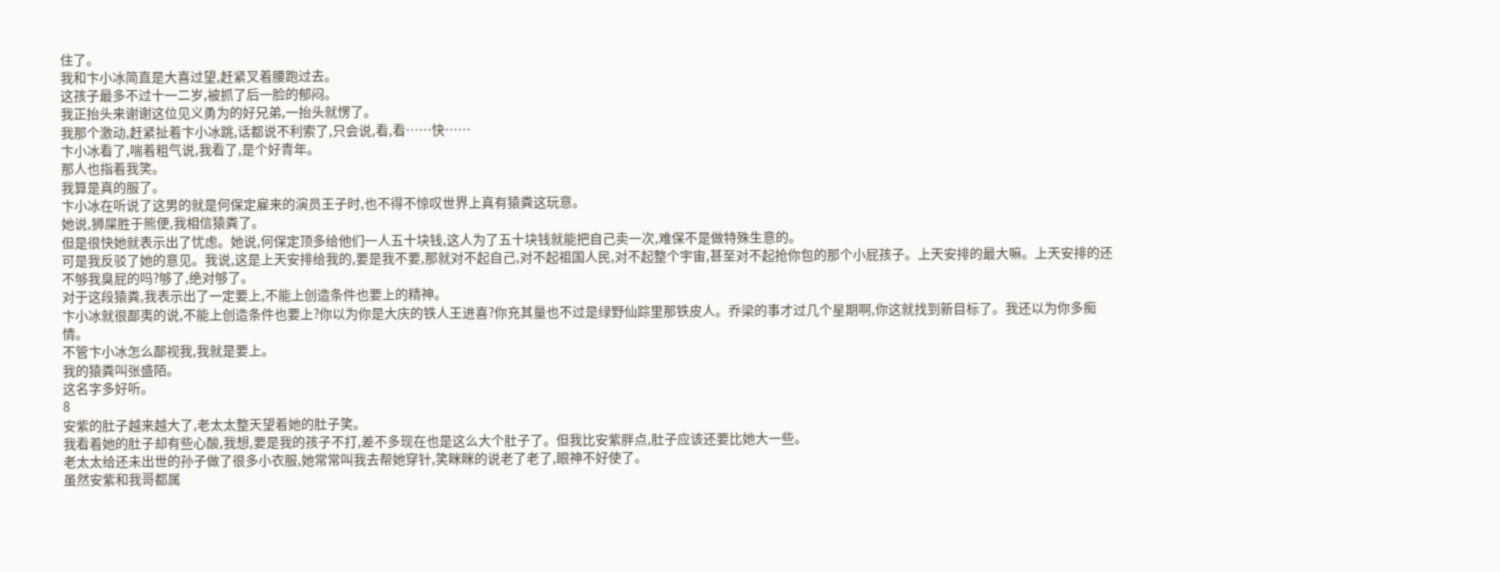住了。
我和卞小冰简直是大喜过望,赶紧叉着腰跑过去。
这孩子最多不过十一二岁,被抓了后一脸的郁闷。
我正抬头来谢谢这位见义勇为的好兄弟,一抬头就愣了。
我那个激动,赶紧扯着卞小冰跳,话都说不利索了,只会说,看,看……快……
卞小冰看了,喘着粗气说,我看了,是个好青年。
那人也指着我笑。
我算是真的服了。
卞小冰在听说了这男的就是何保定雇来的演员王子时,也不得不惊叹世界上真有猿粪这玩意。
她说,狮屎胜于熊便,我相信猿粪了。
但是很快她就表示出了忧虑。她说,何保定顶多给他们一人五十块钱,这人为了五十块钱就能把自己卖一次,难保不是做特殊生意的。
可是我反驳了她的意见。我说,这是上天安排给我的,要是我不要,那就对不起自己,对不起祖国人民,对不起整个宇宙,甚至对不起抢你包的那个小屁孩子。上天安排的最大嘛。上天安排的还不够我臭屁的吗?够了,绝对够了。
对于这段猿粪,我表示出了一定要上,不能上创造条件也要上的精神。
卞小冰就很鄙夷的说,不能上创造条件也要上?你以为你是大庆的铁人王进喜?你充其量也不过是绿野仙踪里那铁皮人。乔梁的事才过几个星期啊,你这就找到新目标了。我还以为你多痴情。
不管卞小冰怎么鄙视我,我就是要上。
我的猿粪叫张盛陌。
这名字多好听。
8
安紫的肚子越来越大了,老太太整天望着她的肚子笑。
我看着她的肚子却有些心酸,我想,要是我的孩子不打,差不多现在也是这么大个肚子了。但我比安紫胖点,肚子应该还要比她大一些。
老太太给还未出世的孙子做了很多小衣服,她常常叫我去帮她穿针,笑眯眯的说老了老了,眼神不好使了。
虽然安紫和我哥都属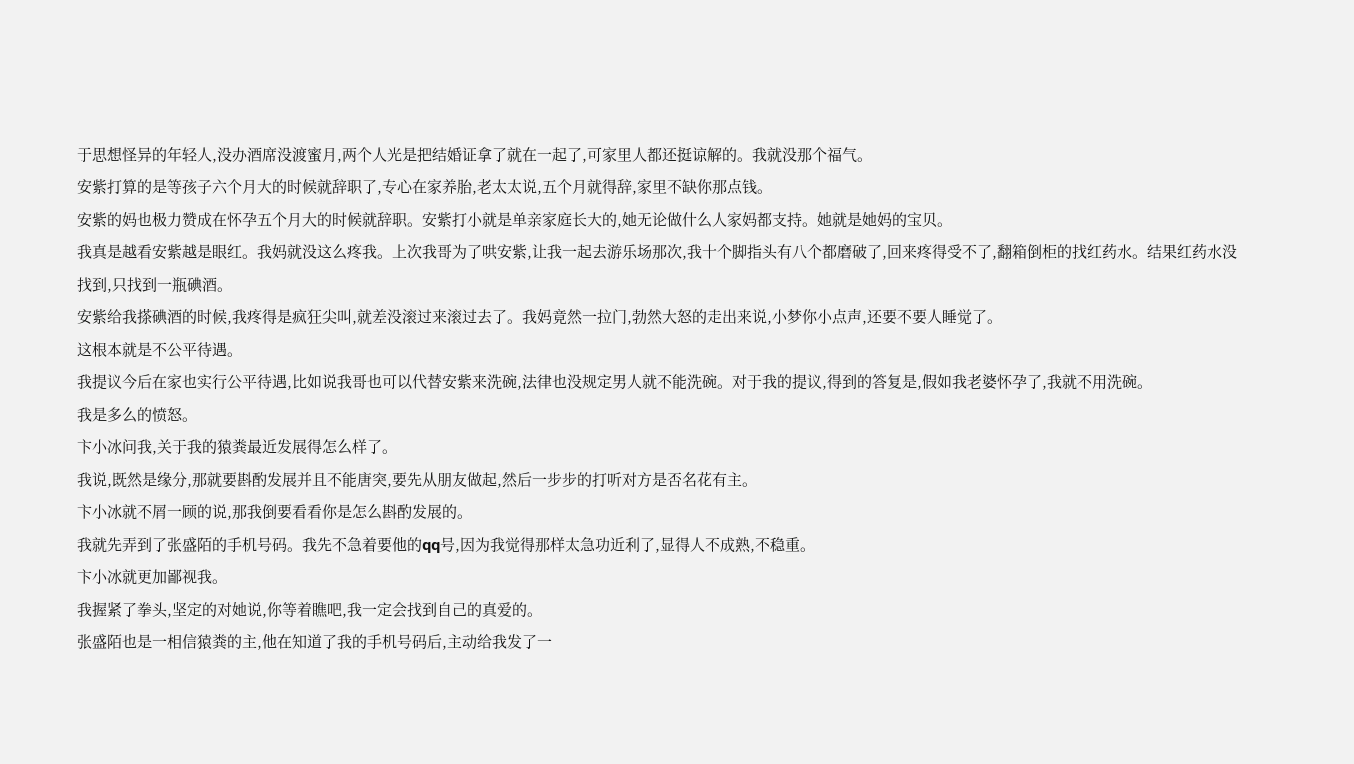于思想怪异的年轻人,没办酒席没渡蜜月,两个人光是把结婚证拿了就在一起了,可家里人都还挺谅解的。我就没那个福气。
安紫打算的是等孩子六个月大的时候就辞职了,专心在家养胎,老太太说,五个月就得辞,家里不缺你那点钱。
安紫的妈也极力赞成在怀孕五个月大的时候就辞职。安紫打小就是单亲家庭长大的,她无论做什么人家妈都支持。她就是她妈的宝贝。
我真是越看安紫越是眼红。我妈就没这么疼我。上次我哥为了哄安紫,让我一起去游乐场那次,我十个脚指头有八个都磨破了,回来疼得受不了,翻箱倒柜的找红药水。结果红药水没找到,只找到一瓶碘酒。
安紫给我搽碘酒的时候,我疼得是疯狂尖叫,就差没滚过来滚过去了。我妈竟然一拉门,勃然大怒的走出来说,小梦你小点声,还要不要人睡觉了。
这根本就是不公平待遇。
我提议今后在家也实行公平待遇,比如说我哥也可以代替安紫来洗碗,法律也没规定男人就不能洗碗。对于我的提议,得到的答复是,假如我老婆怀孕了,我就不用洗碗。
我是多么的愤怒。
卞小冰问我,关于我的猿粪最近发展得怎么样了。
我说,既然是缘分,那就要斟酌发展并且不能唐突,要先从朋友做起,然后一步步的打听对方是否名花有主。
卞小冰就不屑一顾的说,那我倒要看看你是怎么斟酌发展的。
我就先弄到了张盛陌的手机号码。我先不急着要他的qq号,因为我觉得那样太急功近利了,显得人不成熟,不稳重。
卞小冰就更加鄙视我。
我握紧了拳头,坚定的对她说,你等着瞧吧,我一定会找到自己的真爱的。
张盛陌也是一相信猿粪的主,他在知道了我的手机号码后,主动给我发了一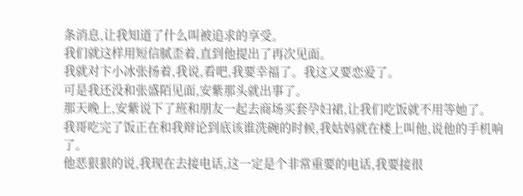条消息,让我知道了什么叫被追求的享受。
我们就这样用短信腻歪着,直到他提出了再次见面。
我就对卞小冰张扬着,我说,看吧,我要幸福了。我这又要恋爱了。
可是我还没和张盛陌见面,安紫那头就出事了。
那天晚上,安紫说下了班和朋友一起去商场买套孕妇裙,让我们吃饭就不用等她了。
我哥吃完了饭正在和我辩论到底该谁洗碗的时候,我姑妈就在楼上叫他,说他的手机响了。
他恶狠狠的说,我现在去接电话,这一定是个非常重要的电话,我要接很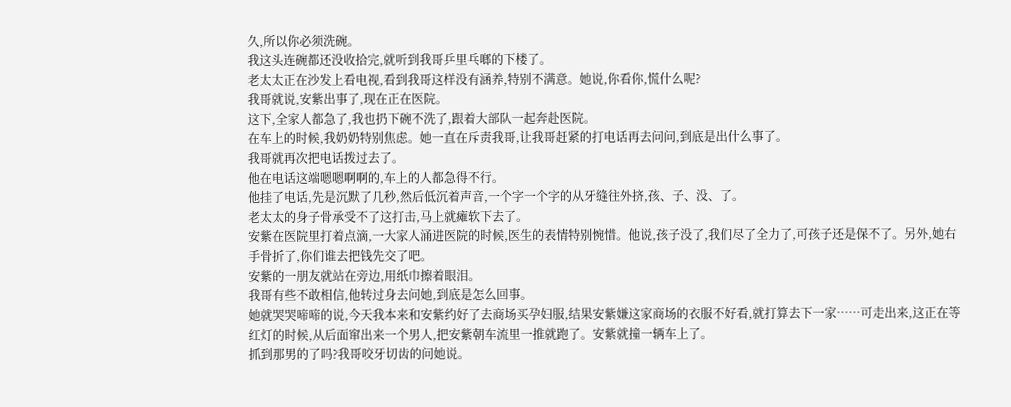久,所以你必须洗碗。
我这头连碗都还没收拾完,就听到我哥乒里乓啷的下楼了。
老太太正在沙发上看电视,看到我哥这样没有涵养,特别不满意。她说,你看你,慌什么呢?
我哥就说,安紫出事了,现在正在医院。
这下,全家人都急了,我也扔下碗不洗了,跟着大部队一起奔赴医院。
在车上的时候,我奶奶特别焦虑。她一直在斥责我哥,让我哥赶紧的打电话再去问问,到底是出什么事了。
我哥就再次把电话拨过去了。
他在电话这端嗯嗯啊啊的,车上的人都急得不行。
他挂了电话,先是沉默了几秒,然后低沉着声音,一个字一个字的从牙缝往外挤,孩、子、没、了。
老太太的身子骨承受不了这打击,马上就瘫软下去了。
安紫在医院里打着点滴,一大家人涌进医院的时候,医生的表情特别惋惜。他说,孩子没了,我们尽了全力了,可孩子还是保不了。另外,她右手骨折了,你们谁去把钱先交了吧。
安紫的一朋友就站在旁边,用纸巾擦着眼泪。
我哥有些不敢相信,他转过身去问她,到底是怎么回事。
她就哭哭啼啼的说,今天我本来和安紫约好了去商场买孕妇服,结果安紫嫌这家商场的衣服不好看,就打算去下一家……可走出来,这正在等红灯的时候,从后面窜出来一个男人,把安紫朝车流里一推就跑了。安紫就撞一辆车上了。
抓到那男的了吗?我哥咬牙切齿的问她说。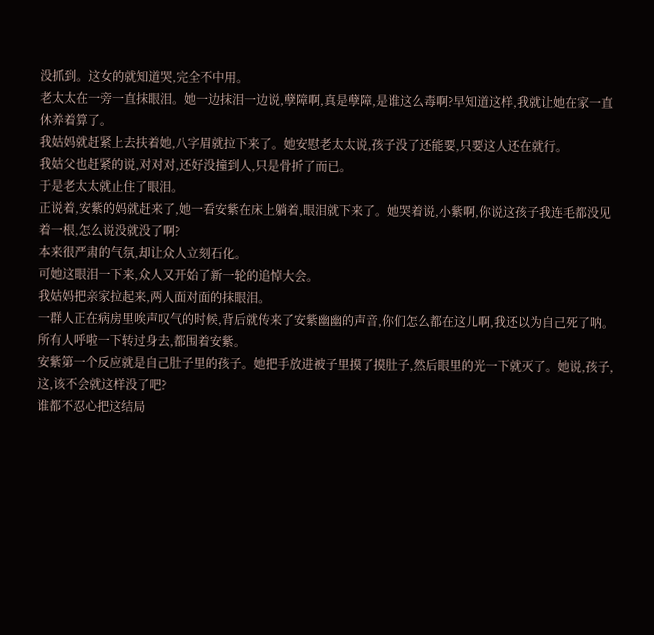没抓到。这女的就知道哭,完全不中用。
老太太在一旁一直抹眼泪。她一边抹泪一边说,孽障啊,真是孽障,是谁这么毒啊?早知道这样,我就让她在家一直休养着算了。
我姑妈就赶紧上去扶着她,八字眉就拉下来了。她安慰老太太说,孩子没了还能要,只要这人还在就行。
我姑父也赶紧的说,对对对,还好没撞到人,只是骨折了而已。
于是老太太就止住了眼泪。
正说着,安紫的妈就赶来了,她一看安紫在床上躺着,眼泪就下来了。她哭着说,小紫啊,你说这孩子我连毛都没见着一根,怎么说没就没了啊?
本来很严肃的气氛,却让众人立刻石化。
可她这眼泪一下来,众人又开始了新一轮的追悼大会。
我姑妈把亲家拉起来,两人面对面的抹眼泪。
一群人正在病房里唉声叹气的时候,背后就传来了安紫幽幽的声音,你们怎么都在这儿啊,我还以为自己死了呐。
所有人呼啦一下转过身去,都围着安紫。
安紫第一个反应就是自己肚子里的孩子。她把手放进被子里摸了摸肚子,然后眼里的光一下就灭了。她说,孩子,这,该不会就这样没了吧?
谁都不忍心把这结局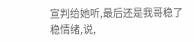宣判给她听,最后还是我哥稳了稳情绪,说,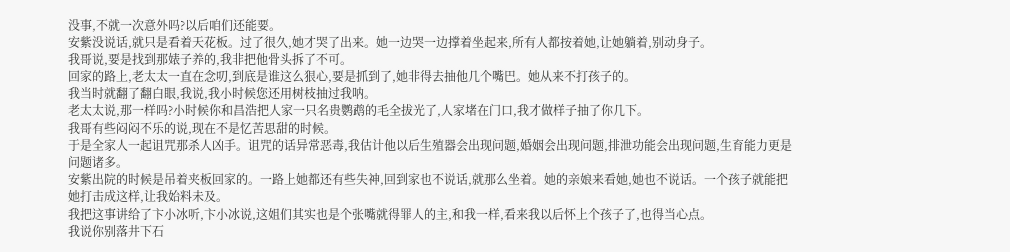没事,不就一次意外吗?以后咱们还能要。
安紫没说话,就只是看着天花板。过了很久,她才哭了出来。她一边哭一边撑着坐起来,所有人都按着她,让她躺着,别动身子。
我哥说,要是找到那婊子养的,我非把他骨头拆了不可。
回家的路上,老太太一直在念叨,到底是谁这么狠心,要是抓到了,她非得去抽他几个嘴巴。她从来不打孩子的。
我当时就翻了翻白眼,我说,我小时候您还用树枝抽过我呐。
老太太说,那一样吗?小时候你和昌浩把人家一只名贵鹦鹉的毛全拔光了,人家堵在门口,我才做样子抽了你几下。
我哥有些闷闷不乐的说,现在不是忆苦思甜的时候。
于是全家人一起诅咒那杀人凶手。诅咒的话异常恶毒,我估计他以后生殖器会出现问题,婚姻会出现问题,排泄功能会出现问题,生育能力更是问题诸多。
安紫出院的时候是吊着夹板回家的。一路上她都还有些失神,回到家也不说话,就那么坐着。她的亲娘来看她,她也不说话。一个孩子就能把她打击成这样,让我始料未及。
我把这事讲给了卞小冰听,卞小冰说,这姐们其实也是个张嘴就得罪人的主,和我一样,看来我以后怀上个孩子了,也得当心点。
我说你别落井下石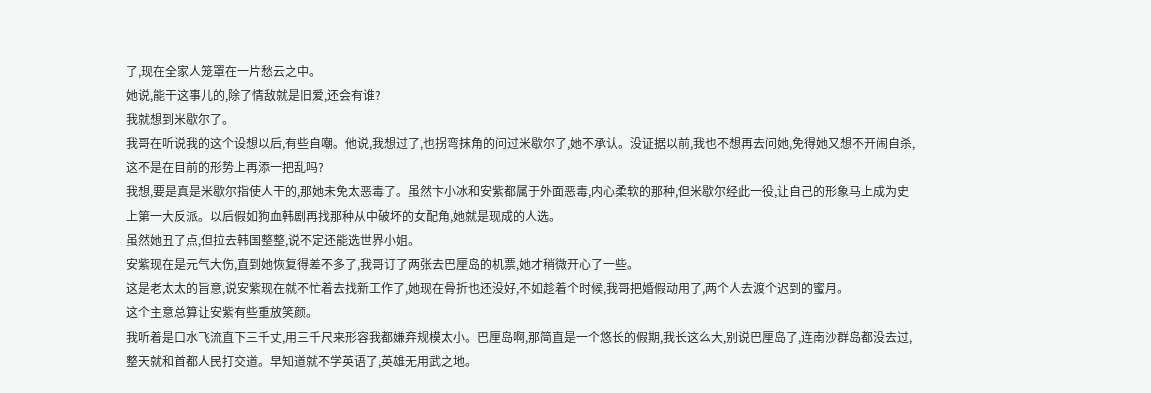了,现在全家人笼罩在一片愁云之中。
她说,能干这事儿的,除了情敌就是旧爱,还会有谁?
我就想到米歇尔了。
我哥在听说我的这个设想以后,有些自嘲。他说,我想过了,也拐弯抹角的问过米歇尔了,她不承认。没证据以前,我也不想再去问她,免得她又想不开闹自杀,这不是在目前的形势上再添一把乱吗?
我想,要是真是米歇尔指使人干的,那她未免太恶毒了。虽然卞小冰和安紫都属于外面恶毒,内心柔软的那种,但米歇尔经此一役,让自己的形象马上成为史上第一大反派。以后假如狗血韩剧再找那种从中破坏的女配角,她就是现成的人选。
虽然她丑了点,但拉去韩国整整,说不定还能选世界小姐。
安紫现在是元气大伤,直到她恢复得差不多了,我哥订了两张去巴厘岛的机票,她才稍微开心了一些。
这是老太太的旨意,说安紫现在就不忙着去找新工作了,她现在骨折也还没好,不如趁着个时候,我哥把婚假动用了,两个人去渡个迟到的蜜月。
这个主意总算让安紫有些重放笑颜。
我听着是口水飞流直下三千丈,用三千尺来形容我都嫌弃规模太小。巴厘岛啊,那简直是一个悠长的假期,我长这么大,别说巴厘岛了,连南沙群岛都没去过,整天就和首都人民打交道。早知道就不学英语了,英雄无用武之地。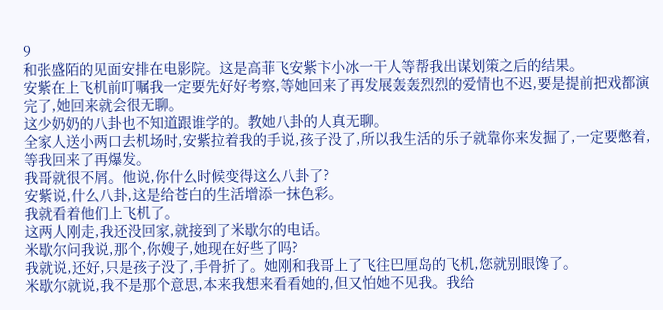9
和张盛陌的见面安排在电影院。这是高菲飞安紫卞小冰一干人等帮我出谋划策之后的结果。
安紫在上飞机前叮嘱我一定要先好好考察,等她回来了再发展轰轰烈烈的爱情也不迟,要是提前把戏都演完了,她回来就会很无聊。
这少奶奶的八卦也不知道跟谁学的。教她八卦的人真无聊。
全家人送小两口去机场时,安紫拉着我的手说,孩子没了,所以我生活的乐子就靠你来发掘了,一定要憋着,等我回来了再爆发。
我哥就很不屑。他说,你什么时候变得这么八卦了?
安紫说,什么八卦,这是给苍白的生活增添一抹色彩。
我就看着他们上飞机了。
这两人刚走,我还没回家,就接到了米歇尔的电话。
米歇尔问我说,那个,你嫂子,她现在好些了吗?
我就说,还好,只是孩子没了,手骨折了。她刚和我哥上了飞往巴厘岛的飞机,您就别眼馋了。
米歇尔就说,我不是那个意思,本来我想来看看她的,但又怕她不见我。我给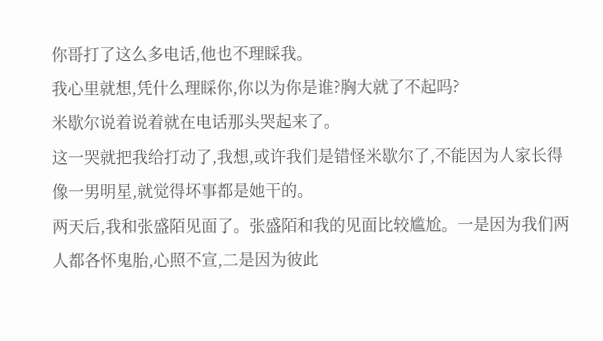你哥打了这么多电话,他也不理睬我。
我心里就想,凭什么理睬你,你以为你是谁?胸大就了不起吗?
米歇尔说着说着就在电话那头哭起来了。
这一哭就把我给打动了,我想,或许我们是错怪米歇尔了,不能因为人家长得像一男明星,就觉得坏事都是她干的。
两天后,我和张盛陌见面了。张盛陌和我的见面比较尴尬。一是因为我们两人都各怀鬼胎,心照不宣,二是因为彼此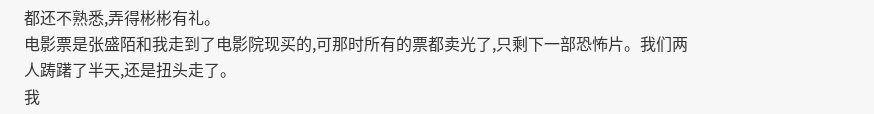都还不熟悉,弄得彬彬有礼。
电影票是张盛陌和我走到了电影院现买的,可那时所有的票都卖光了,只剩下一部恐怖片。我们两人踌躇了半天,还是扭头走了。
我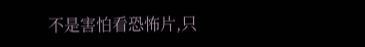不是害怕看恐怖片,只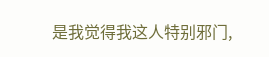是我觉得我这人特别邪门,